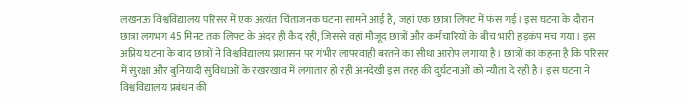लखनऊ विश्वविद्यालय परिसर में एक अत्यंत चिंताजनक घटना सामने आई है, जहां एक छात्रा लिफ्ट में फंस गई। इस घटना के दौरान छात्रा लगभग 45 मिनट तक लिफ्ट के अंदर ही कैद रही, जिससे वहां मौजूद छात्रों और कर्मचारियों के बीच भारी हड़कंप मच गया। इस अप्रिय घटना के बाद छात्रों ने विश्वविद्यालय प्रशासन पर गंभीर लापरवाही बरतने का सीधा आरोप लगाया है। छात्रों का कहना है कि परिसर में सुरक्षा और बुनियादी सुविधाओं के रखरखाव में लगातार हो रही अनदेखी इस तरह की दुर्घटनाओं को न्यौता दे रही है। इस घटना ने विश्वविद्यालय प्रबंधन की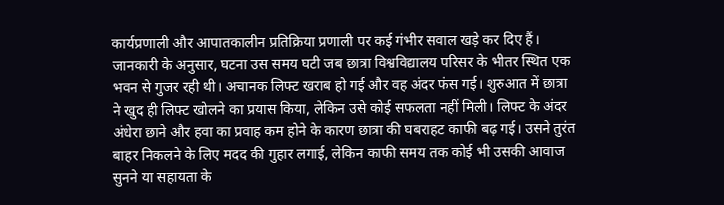कार्यप्रणाली और आपातकालीन प्रतिक्रिया प्रणाली पर कई गंभीर सवाल खड़े कर दिए हैं। जानकारी के अनुसार, घटना उस समय घटी जब छात्रा विश्वविद्यालय परिसर के भीतर स्थित एक भवन से गुजर रही थी। अचानक लिफ्ट खराब हो गई और वह अंदर फंस गई। शुरुआत में छात्रा ने खुद ही लिफ्ट खोलने का प्रयास किया, लेकिन उसे कोई सफलता नहीं मिली। लिफ्ट के अंदर अंधेरा छाने और हवा का प्रवाह कम होने के कारण छात्रा की घबराहट काफी बढ़ गई। उसने तुरंत बाहर निकलने के लिए मदद की गुहार लगाई, लेकिन काफी समय तक कोई भी उसकी आवाज सुनने या सहायता के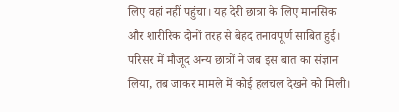लिए वहां नहीं पहुंचा। यह देरी छात्रा के लिए मानसिक और शारीरिक दोनों तरह से बेहद तनावपूर्ण साबित हुई। परिसर में मौजूद अन्य छात्रों ने जब इस बात का संज्ञान लिया, तब जाकर मामले में कोई हलचल देखने को मिली।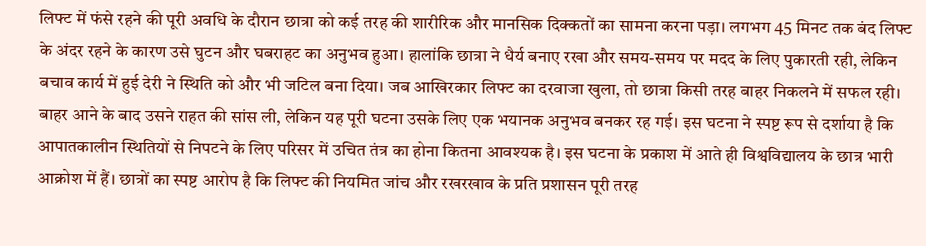लिफ्ट में फंसे रहने की पूरी अवधि के दौरान छात्रा को कई तरह की शारीरिक और मानसिक दिक्कतों का सामना करना पड़ा। लगभग 45 मिनट तक बंद लिफ्ट के अंदर रहने के कारण उसे घुटन और घबराहट का अनुभव हुआ। हालांकि छात्रा ने धैर्य बनाए रखा और समय-समय पर मदद के लिए पुकारती रही, लेकिन बचाव कार्य में हुई देरी ने स्थिति को और भी जटिल बना दिया। जब आखिरकार लिफ्ट का दरवाजा खुला, तो छात्रा किसी तरह बाहर निकलने में सफल रही। बाहर आने के बाद उसने राहत की सांस ली, लेकिन यह पूरी घटना उसके लिए एक भयानक अनुभव बनकर रह गई। इस घटना ने स्पष्ट रूप से दर्शाया है कि आपातकालीन स्थितियों से निपटने के लिए परिसर में उचित तंत्र का होना कितना आवश्यक है। इस घटना के प्रकाश में आते ही विश्वविद्यालय के छात्र भारी आक्रोश में हैं। छात्रों का स्पष्ट आरोप है कि लिफ्ट की नियमित जांच और रखरखाव के प्रति प्रशासन पूरी तरह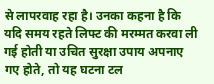से लापरवाह रहा है। उनका कहना है कि यदि समय रहते लिफ्ट की मरम्मत करवा ली गई होती या उचित सुरक्षा उपाय अपनाए गए होते, तो यह घटना टल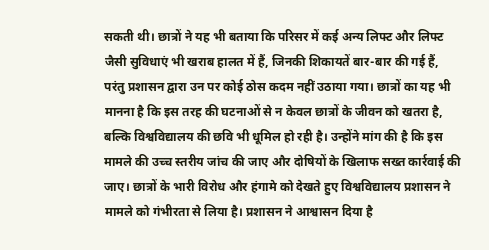सकती थी। छात्रों ने यह भी बताया कि परिसर में कई अन्य लिफ्ट और लिफ्ट जैसी सुविधाएं भी खराब हालत में हैं, जिनकी शिकायतें बार-बार की गई हैं, परंतु प्रशासन द्वारा उन पर कोई ठोस कदम नहीं उठाया गया। छात्रों का यह भी मानना है कि इस तरह की घटनाओं से न केवल छात्रों के जीवन को खतरा है, बल्कि विश्वविद्यालय की छवि भी धूमिल हो रही है। उन्होंने मांग की है कि इस मामले की उच्च स्तरीय जांच की जाए और दोषियों के खिलाफ सख्त कार्रवाई की जाए। छात्रों के भारी विरोध और हंगामे को देखते हुए विश्वविद्यालय प्रशासन ने मामले को गंभीरता से लिया है। प्रशासन ने आश्वासन दिया है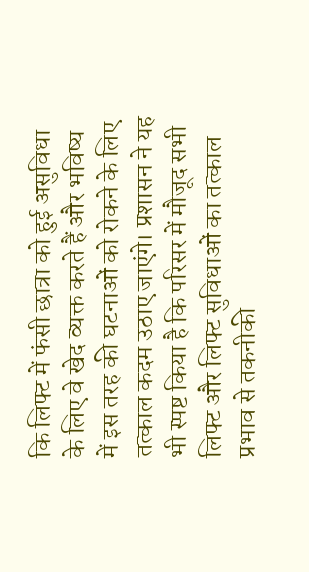कि लिफ्ट में फंसी छात्रा को हुई असुविधा के लिए वे खेद व्यक्त करते हैं और भविष्य में इस तरह की घटनाओं को रोकने के लिए तत्काल कदम उठाए जाएंगे। प्रशासन ने यह भी स्पष्ट किया है कि परिसर में मौजूद सभी लिफ्ट और लिफ्ट सुविधाओं का तत्काल प्रभाव से तकनीकी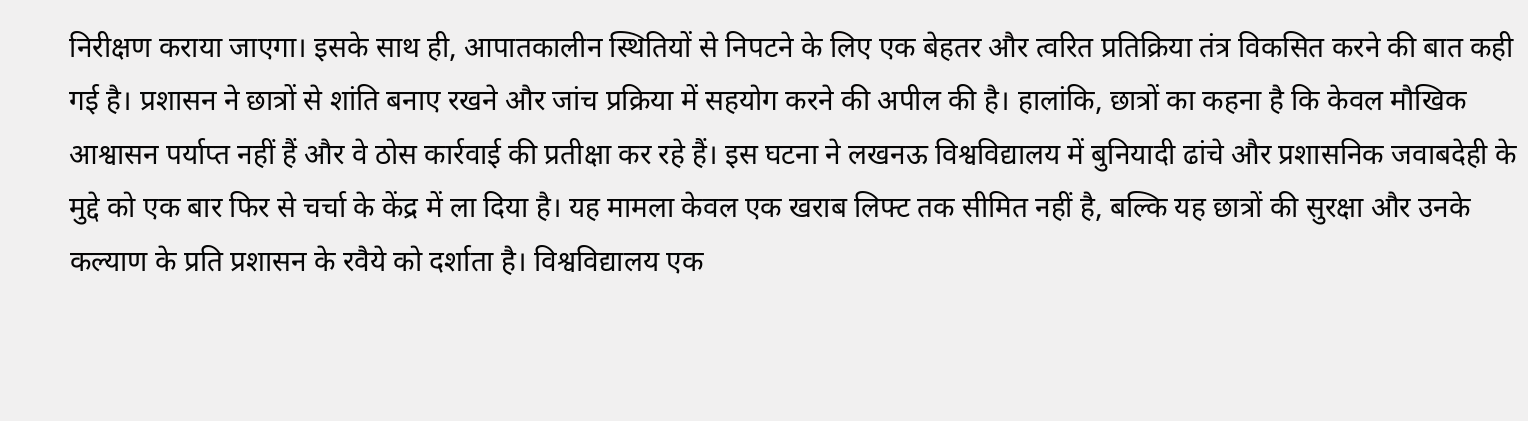निरीक्षण कराया जाएगा। इसके साथ ही, आपातकालीन स्थितियों से निपटने के लिए एक बेहतर और त्वरित प्रतिक्रिया तंत्र विकसित करने की बात कही गई है। प्रशासन ने छात्रों से शांति बनाए रखने और जांच प्रक्रिया में सहयोग करने की अपील की है। हालांकि, छात्रों का कहना है कि केवल मौखिक आश्वासन पर्याप्त नहीं हैं और वे ठोस कार्रवाई की प्रतीक्षा कर रहे हैं। इस घटना ने लखनऊ विश्वविद्यालय में बुनियादी ढांचे और प्रशासनिक जवाबदेही के मुद्दे को एक बार फिर से चर्चा के केंद्र में ला दिया है। यह मामला केवल एक खराब लिफ्ट तक सीमित नहीं है, बल्कि यह छात्रों की सुरक्षा और उनके कल्याण के प्रति प्रशासन के रवैये को दर्शाता है। विश्वविद्यालय एक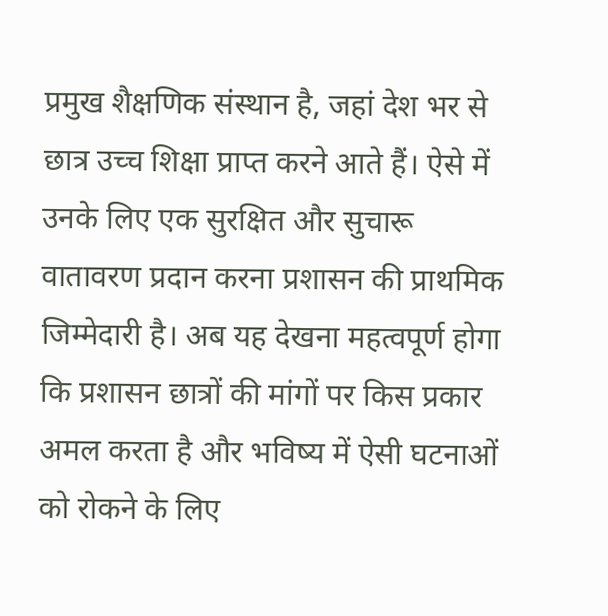प्रमुख शैक्षणिक संस्थान है, जहां देश भर से छात्र उच्च शिक्षा प्राप्त करने आते हैं। ऐसे में उनके लिए एक सुरक्षित और सुचारू वातावरण प्रदान करना प्रशासन की प्राथमिक जिम्मेदारी है। अब यह देखना महत्वपूर्ण होगा कि प्रशासन छात्रों की मांगों पर किस प्रकार अमल करता है और भविष्य में ऐसी घटनाओं को रोकने के लिए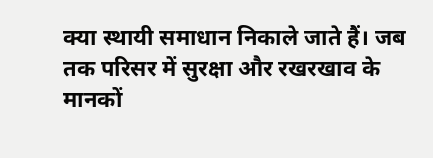क्या स्थायी समाधान निकाले जाते हैं। जब तक परिसर में सुरक्षा और रखरखाव के मानकों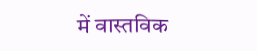में वास्तविक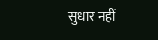सुधार नहीं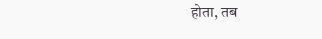होता, तब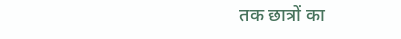तक छात्रों का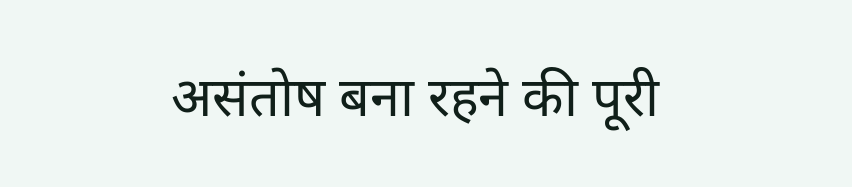असंतोष बना रहने की पूरी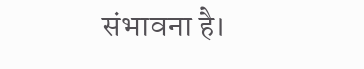संभावना है।